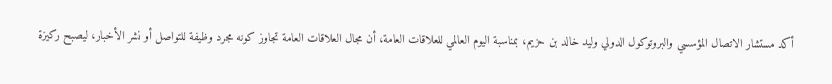أكد مستشار الاتصال المؤسسي والبروتوكول الدولي وليد خالد بن حزيم، بمناسبة اليوم العالمي للعلاقات العامة، أن مجال العلاقات العامة تجاوز كونه مجرد وظيفة للتواصل أو نشر الأخبار، ليصبح ركيزة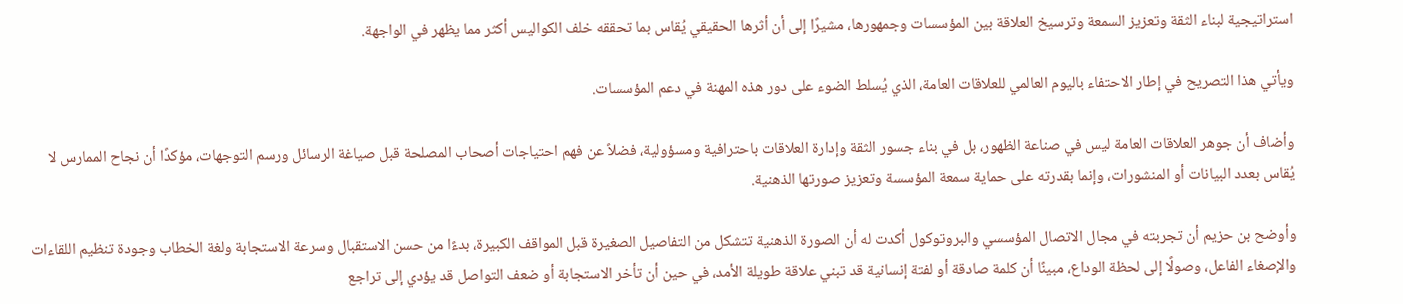استراتيجية لبناء الثقة وتعزيز السمعة وترسيخ العلاقة بين المؤسسات وجمهورها، مشيرًا إلى أن أثرها الحقيقي يُقاس بما تحققه خلف الكواليس أكثر مما يظهر في الواجهة.

ويأتي هذا التصريح في إطار الاحتفاء باليوم العالمي للعلاقات العامة، الذي يُسلط الضوء على دور هذه المهنة في دعم المؤسسات.

وأضاف أن جوهر العلاقات العامة ليس في صناعة الظهور، بل في بناء جسور الثقة وإدارة العلاقات باحترافية ومسؤولية، فضلاً عن فهم احتياجات أصحاب المصلحة قبل صياغة الرسائل ورسم التوجهات، مؤكدًا أن نجاح الممارس لا يُقاس بعدد البيانات أو المنشورات، وإنما بقدرته على حماية سمعة المؤسسة وتعزيز صورتها الذهنية.

وأوضح بن حزيم أن تجربته في مجال الاتصال المؤسسي والبروتوكول أكدت له أن الصورة الذهنية تتشكل من التفاصيل الصغيرة قبل المواقف الكبيرة، بدءًا من حسن الاستقبال وسرعة الاستجابة ولغة الخطاب وجودة تنظيم اللقاءات والإصغاء الفاعل، وصولًا إلى لحظة الوداع، مبينًا أن كلمة صادقة أو لفتة إنسانية قد تبني علاقة طويلة الأمد، في حين أن تأخر الاستجابة أو ضعف التواصل قد يؤدي إلى تراجع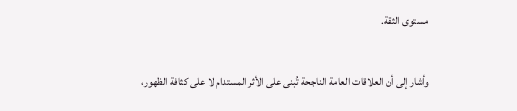مستوى الثقة.

وأشار إلى أن العلاقات العامة الناجحة تُبنى على الأثر المستدام لا على كثافة الظهور،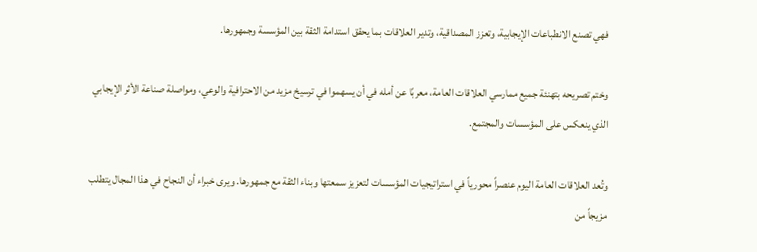فهي تصنع الانطباعات الإيجابية، وتعزز المصداقية، وتدير العلاقات بما يحقق استدامة الثقة بين المؤسسة وجمهورها.

وختم تصريحه بتهنئة جميع ممارسي العلاقات العامة، معربًا عن أمله في أن يسهموا في ترسيخ مزيد من الاحترافية والوعي، ومواصلة صناعة الأثر الإيجابي الذي ينعكس على المؤسسات والمجتمع.

وتُعد العلاقات العامة اليوم عنصراً محورياً في استراتيجيات المؤسسات لتعزيز سمعتها وبناء الثقة مع جمهورها. ويرى خبراء أن النجاح في هذا المجال يتطلب مزيجاً من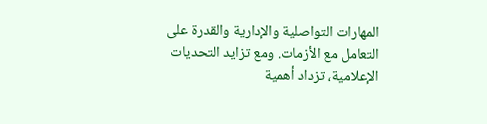المهارات التواصلية والإدارية والقدرة على التعامل مع الأزمات. ومع تزايد التحديات الإعلامية، تزداد أهمية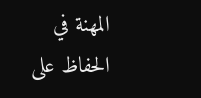المهنة في الحفاظ على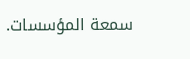سمعة المؤسسات.